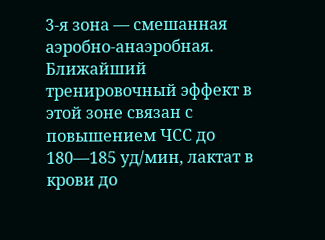3-я зона — смешанная аэробно-анаэробная. Ближайший тренировочный эффект в этой зоне связан с повышением ЧСС до 180—185 уд/мин, лактат в крови до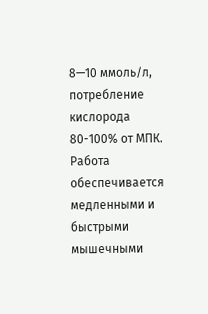8—10 ммоль/л, потребление кислорода 80-100% от МПК. Работа обеспечивается медленными и быстрыми мышечными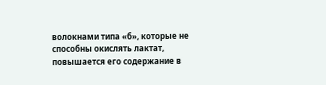волокнами типа «б», которые не способны окислять лактат, повышается его содержание в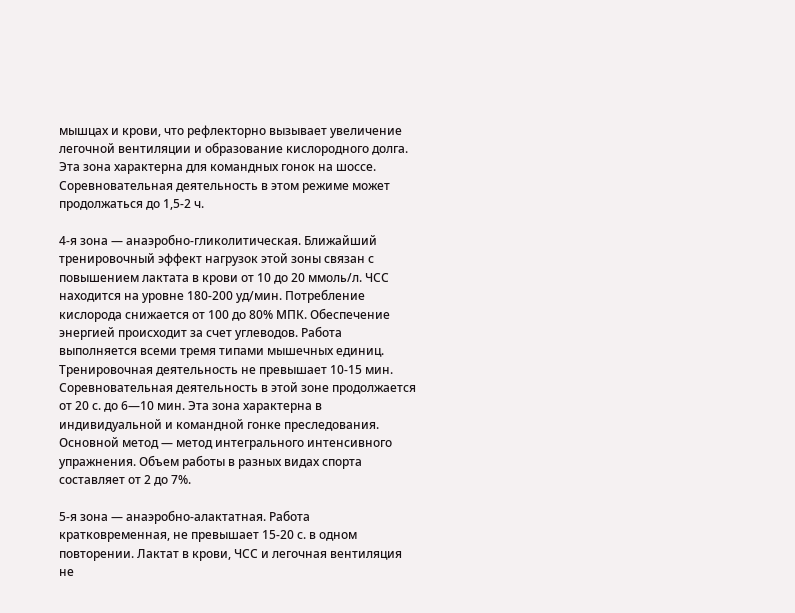мышцах и крови, что рефлекторно вызывает увеличение легочной вентиляции и образование кислородного долга. Эта зона характерна для командных гонок на шоссе. Соревновательная деятельность в этом режиме может продолжаться до 1,5-2 ч.

4-я зона — анаэробно-гликолитическая. Ближайший тренировочный эффект нагрузок этой зоны связан с повышением лактата в крови от 10 до 20 ммоль/л. ЧСС находится на уровне 180-200 уд/мин. Потребление кислорода снижается от 100 до 80% МПК. Обеспечение энергией происходит за счет углеводов. Работа выполняется всеми тремя типами мышечных единиц. Тренировочная деятельность не превышает 10-15 мин. Соревновательная деятельность в этой зоне продолжается от 20 с. до 6—10 мин. Эта зона характерна в индивидуальной и командной гонке преследования. Основной метод — метод интегрального интенсивного упражнения. Объем работы в разных видах спорта составляет от 2 до 7%.

5-я зона — анаэробно-алактатная. Работа кратковременная, не превышает 15-20 с. в одном повторении. Лактат в крови, ЧСС и легочная вентиляция не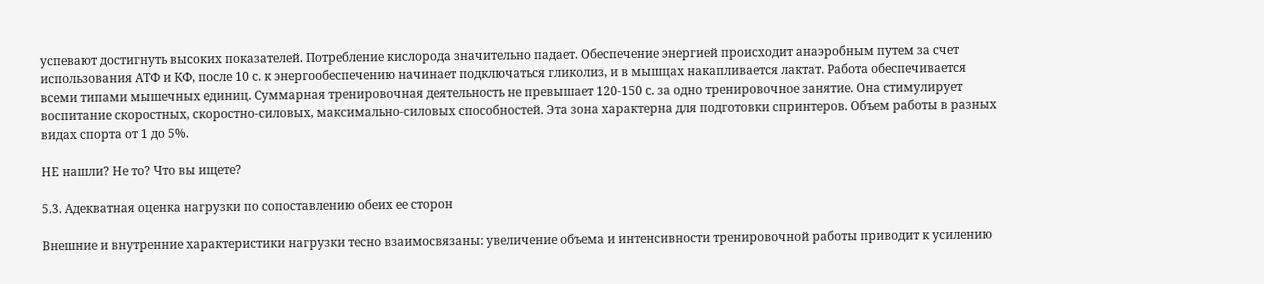успевают достигнуть высоких показателей. Потребление кислорода значительно падает. Обеспечение энергией происходит анаэробным путем за счет использования АТФ и КФ, после 10 с. к энергообеспечению начинает подключаться гликолиз, и в мышцах накапливается лактат. Работа обеспечивается всеми типами мышечных единиц. Суммарная тренировочная деятельность не превышает 120-150 с. за одно тренировочное занятие. Она стимулирует воспитание скоростных, скоростно-силовых, максимально-силовых способностей. Эта зона характерна для подготовки спринтеров. Объем работы в разных видах спорта от 1 до 5%.

НЕ нашли? Не то? Что вы ищете?

5.3. Адекватная оценка нагрузки по сопоставлению обеих ее сторон

Внешние и внутренние характеристики нагрузки тесно взаимосвязаны: увеличение объема и интенсивности тренировочной работы приводит к усилению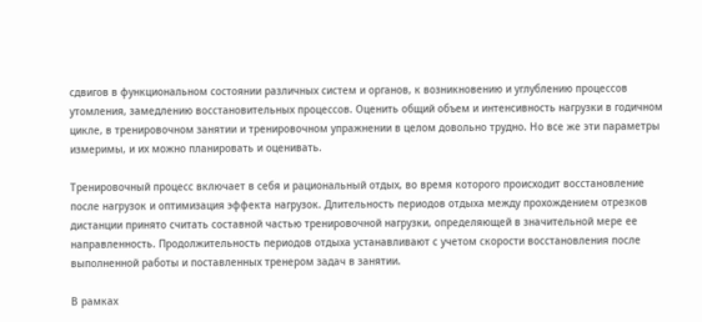сдвигов в функциональном состоянии различных систем и органов, к возникновению и углублению процессов утомления, замедлению восстановительных процессов. Оценить общий объем и интенсивность нагрузки в годичном цикле, в тренировочном занятии и тренировочном упражнении в целом довольно трудно. Но все же эти параметры измеримы, и их можно планировать и оценивать.

Тренировочный процесс включает в себя и рациональный отдых, во время которого происходит восстановление после нагрузок и оптимизация эффекта нагрузок. Длительность периодов отдыха между прохождением отрезков дистанции принято считать составной частью тренировочной нагрузки, определяющей в значительной мере ее направленность. Продолжительность периодов отдыха устанавливают с учетом скорости восстановления после выполненной работы и поставленных тренером задач в занятии.

В рамках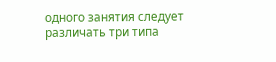одного занятия следует различать три типа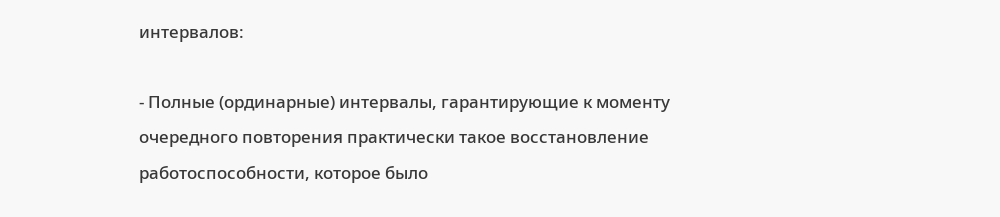интервалов:

- Полные (ординарные) интервалы, гарантирующие к моменту очередного повторения практически такое восстановление работоспособности, которое было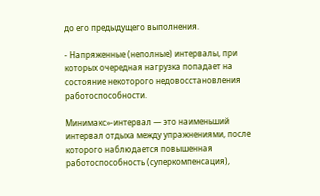до его предыдущего выполнения.

- Напряженные (неполные) интервалы, при которых очередная нагрузка попадает на состояние некоторого недовосстановления работоспособности.

Минимакс»-интервал — это наименьший интервал отдыха между упражнениями, после которого наблюдается повышенная работоспособность (суперкомпенсация),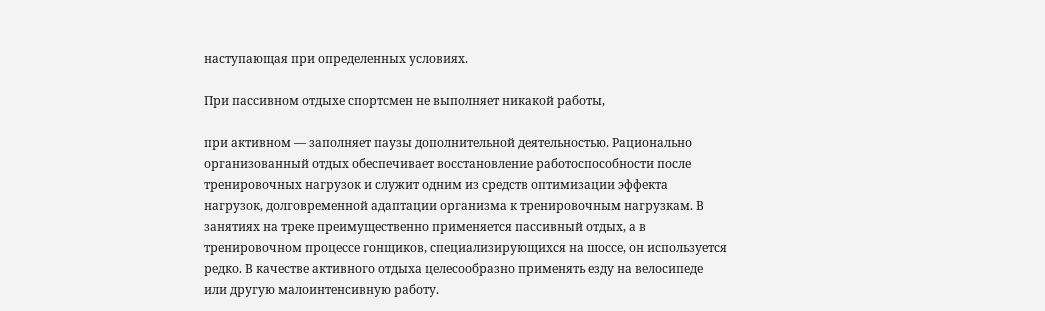наступающая при определенных условиях.

При пассивном отдыхе спортсмен не выполняет никакой работы,

при активном — заполняет паузы дополнительной деятельностью. Рационально организованный отдых обеспечивает восстановление работоспособности после тренировочных нагрузок и служит одним из средств оптимизации эффекта нагрузок, долговременной адаптации организма к тренировочным нагрузкам. В занятиях на треке преимущественно применяется пассивный отдых, а в тренировочном процессе гонщиков, специализирующихся на шоссе, он используется редко. В качестве активного отдыха целесообразно применять езду на велосипеде или другую малоинтенсивную работу.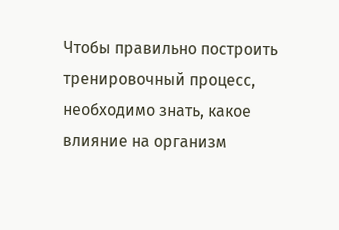Чтобы правильно построить тренировочный процесс, необходимо знать, какое влияние на организм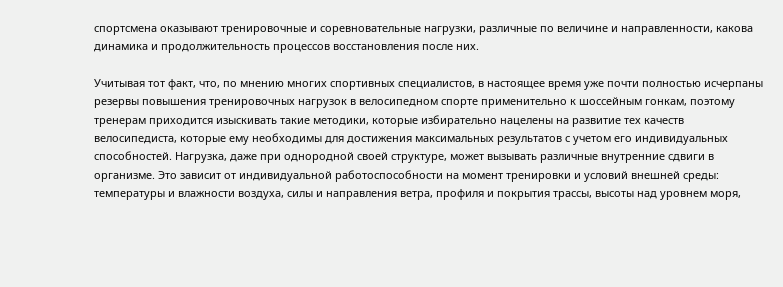спортсмена оказывают тренировочные и соревновательные нагрузки, различные по величине и направленности, какова динамика и продолжительность процессов восстановления после них.

Учитывая тот факт, что, по мнению многих спортивных специалистов, в настоящее время уже почти полностью исчерпаны резервы повышения тренировочных нагрузок в велосипедном спорте применительно к шоссейным гонкам, поэтому тренерам приходится изыскивать такие методики, которые избирательно нацелены на развитие тех качеств велосипедиста, которые ему необходимы для достижения максимальных результатов с учетом его индивидуальных способностей. Нагрузка, даже при однородной своей структуре, может вызывать различные внутренние сдвиги в организме. Это зависит от индивидуальной работоспособности на момент тренировки и условий внешней среды: температуры и влажности воздуха, силы и направления ветра, профиля и покрытия трассы, высоты над уровнем моря,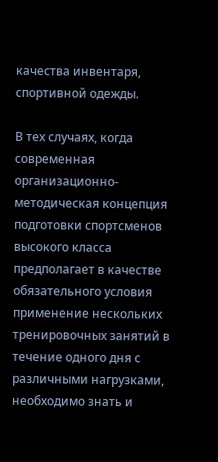качества инвентаря, спортивной одежды.

В тех случаях, когда современная организационно-методическая концепция подготовки спортсменов высокого класса предполагает в качестве обязательного условия применение нескольких тренировочных занятий в течение одного дня с различными нагрузками, необходимо знать и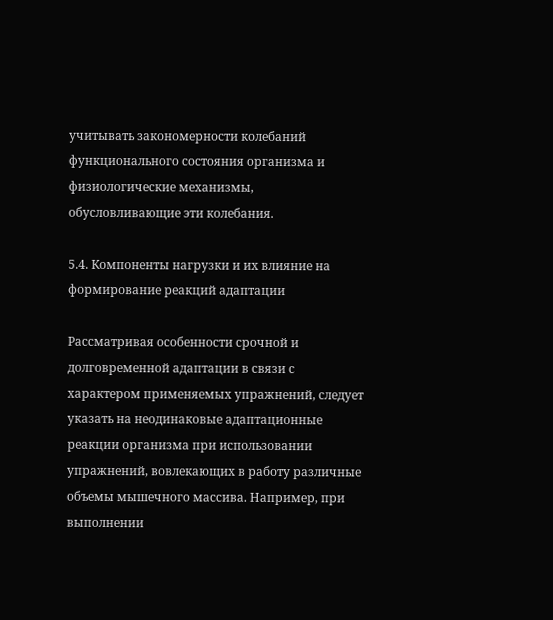учитывать закономерности колебаний функционального состояния организма и физиологические механизмы, обусловливающие эти колебания.

5.4. Компоненты нагрузки и их влияние на формирование реакций адаптации

Рассматривая особенности срочной и долговременной адаптации в связи с характером применяемых упражнений, следует указать на неодинаковые адаптационные реакции организма при использовании упражнений, вовлекающих в работу различные объемы мышечного массива. Например, при выполнении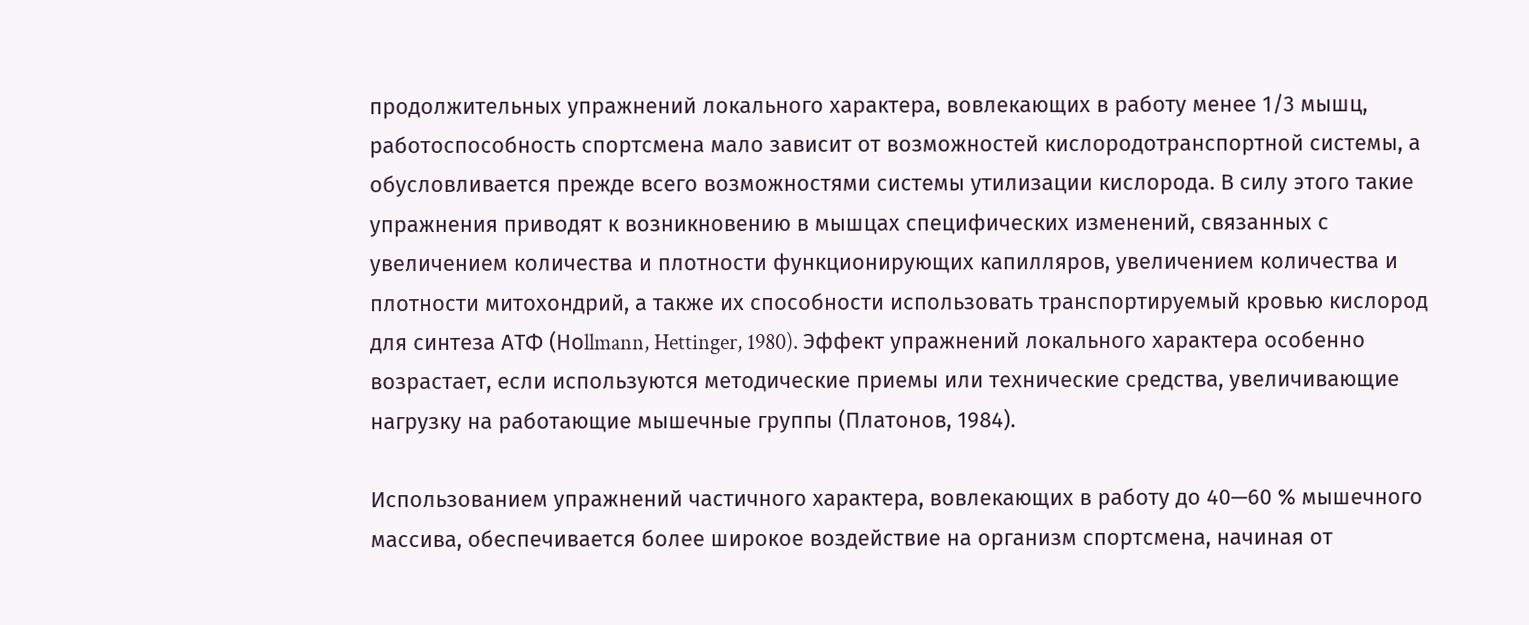продолжительных упражнений локального характера, вовлекающих в работу менее 1/3 мышц, работоспособность спортсмена мало зависит от возможностей кислородотранспортной системы, а обусловливается прежде всего возможностями системы утилизации кислорода. В силу этого такие упражнения приводят к возникновению в мышцах специфических изменений, связанных с увеличением количества и плотности функционирующих капилляров, увеличением количества и плотности митохондрий, а также их способности использовать транспортируемый кровью кислород для синтеза АТФ (Ноllmann, Hettinger, 1980). Эффект упражнений локального характера особенно возрастает, если используются методические приемы или технические средства, увеличивающие нагрузку на работающие мышечные группы (Платонов, 1984).

Использованием упражнений частичного характера, вовлекающих в работу до 40—60 % мышечного массива, обеспечивается более широкое воздействие на организм спортсмена, начиная от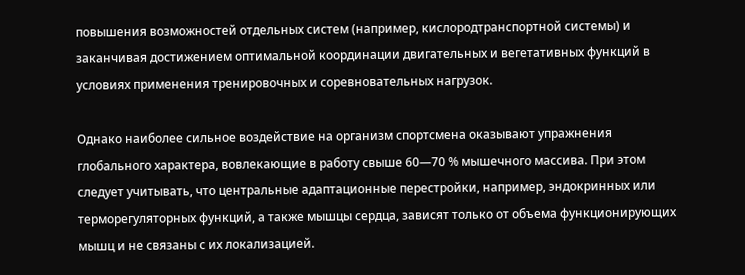повышения возможностей отдельных систем (например, кислородтранспортной системы) и заканчивая достижением оптимальной координации двигательных и вегетативных функций в условиях применения тренировочных и соревновательных нагрузок.

Однако наиболее сильное воздействие на организм спортсмена оказывают упражнения глобального характера, вовлекающие в работу свыше 60—70 % мышечного массива. При этом следует учитывать, что центральные адаптационные перестройки, например, эндокринных или терморегуляторных функций, а также мышцы сердца, зависят только от объема функционирующих мышц и не связаны с их локализацией.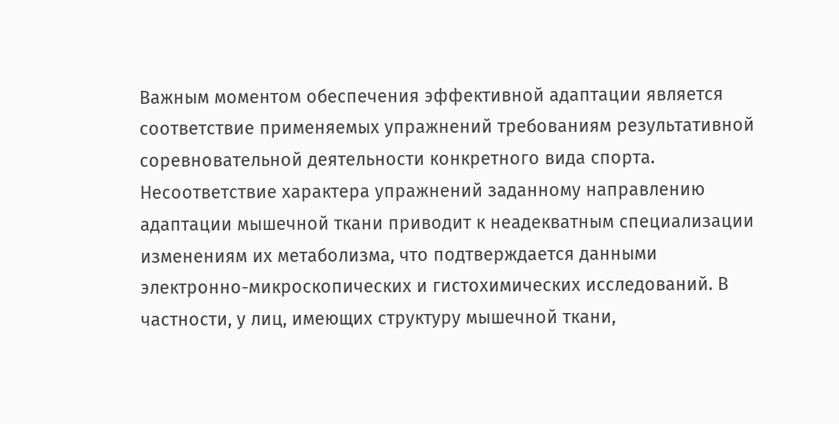Важным моментом обеспечения эффективной адаптации является соответствие применяемых упражнений требованиям результативной соревновательной деятельности конкретного вида спорта. Несоответствие характера упражнений заданному направлению адаптации мышечной ткани приводит к неадекватным специализации изменениям их метаболизма, что подтверждается данными электронно-микроскопических и гистохимических исследований. В частности, у лиц, имеющих структуру мышечной ткани,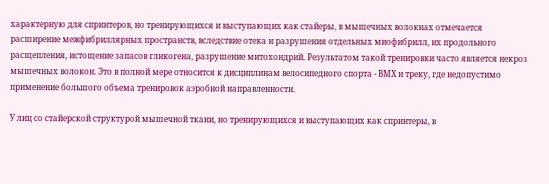характерную для спринтеров, но тренирующихся и выступающих как стайеры, в мышечных волокнах отмечается расширение межфибриллярных пространств, вследствие отека и разрушения отдельных миофибрилл, их продольного расщепления, истощение запасов гликогена, разрушение митохондрий. Результатом такой тренировки часто является некроз мышечных волокон. Это в полной мере относится к дисциплинам велосипедного спорта - ВМХ и треку, где недопустимо применение большого объема тренировок аэробной направленности.

У лиц со стайерской структурой мышечной ткани, но тренирующихся и выступающих как спринтеры, в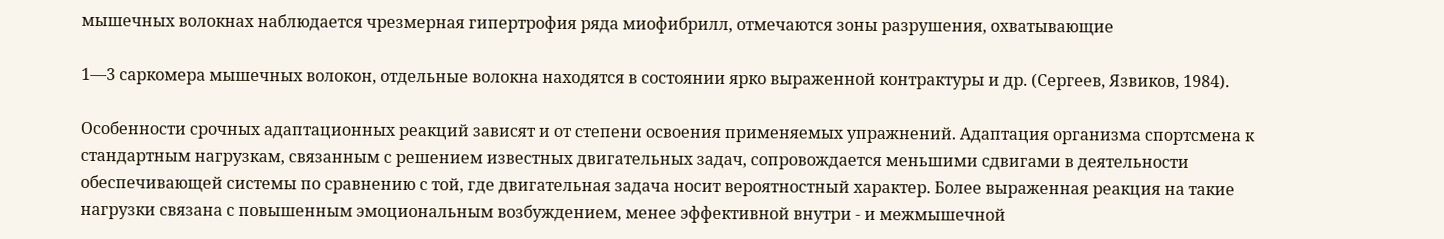мышечных волокнах наблюдается чрезмерная гипертрофия ряда миофибрилл, отмечаются зоны разрушения, охватывающие

1—3 саркомера мышечных волокон, отдельные волокна находятся в состоянии ярко выраженной контрактуры и др. (Сергеев, Язвиков, 1984).

Особенности срочных адаптационных реакций зависят и от степени освоения применяемых упражнений. Адаптация организма спортсмена к стандартным нагрузкам, связанным с решением известных двигательных задач, сопровождается меньшими сдвигами в деятельности обеспечивающей системы по сравнению с той, где двигательная задача носит вероятностный характер. Более выраженная реакция на такие нагрузки связана с повышенным эмоциональным возбуждением, менее эффективной внутри - и межмышечной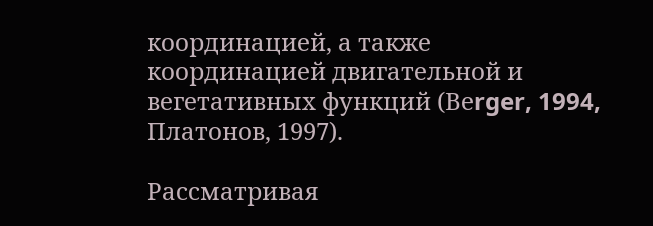координацией, а также координацией двигательной и вегетативных функций (Веrger, 1994, Платонов, 1997).

Рассматривая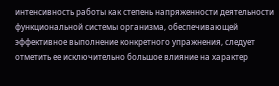интенсивность работы как степень напряженности деятельности функциональной системы организма, обеспечивающей эффективное выполнение конкретного упражнения, следует отметить ее исключительно большое влияние на характер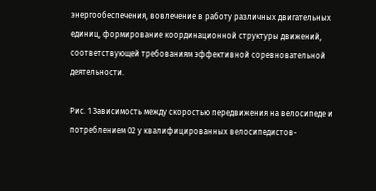энергообеспечения, вовлечение в работу различных двигательных единиц, формирование координационной структуры движений, соответствующей требованиям эффективной соревновательной деятельности.

Рис. 1 Зависимость между скоростью передвижения на велосипеде и потреблением 02 у квалифицированных велосипедистов-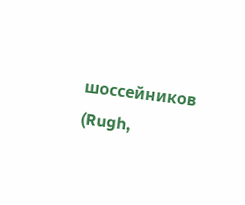шоссейников (Rugh,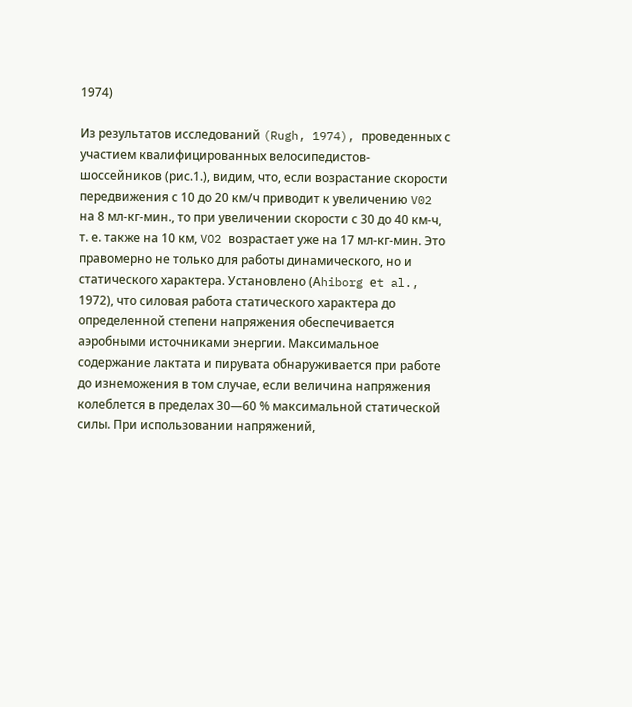1974)

Из результатов исследований (Rugh, 1974), проведенных с участием квалифицированных велосипедистов-шоссейников (рис.1.), видим, что, если возрастание скорости передвижения с 10 до 20 км/ч приводит к увеличению V02 на 8 мл-кг-мин., то при увеличении скорости с 30 до 40 км-ч, т. е. также на 10 км, VO2 возрастает уже на 17 мл-кг-мин. Это правомерно не только для работы динамического, но и статического характера. Установлено (Аhiborg еt al., 1972), что силовая работа статического характера до определенной степени напряжения обеспечивается аэробными источниками энергии. Максимальное содержание лактата и пирувата обнаруживается при работе до изнеможения в том случае, если величина напряжения колеблется в пределах 30—60 % максимальной статической силы. При использовании напряжений,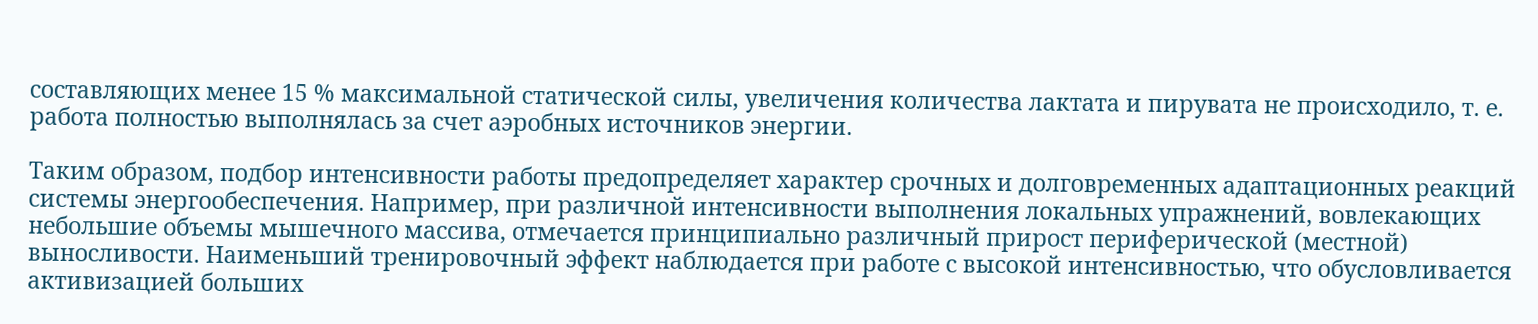составляющих менее 15 % максимальной статической силы, увеличения количества лактата и пирувата не происходило, т. е. работа полностью выполнялась за счет аэробных источников энергии.

Таким образом, подбор интенсивности работы предопределяет характер срочных и долговременных адаптационных реакций системы энергообеспечения. Например, при различной интенсивности выполнения локальных упражнений, вовлекающих небольшие объемы мышечного массива, отмечается принципиально различный прирост периферической (местной) выносливости. Наименьший тренировочный эффект наблюдается при работе с высокой интенсивностью, что обусловливается активизацией больших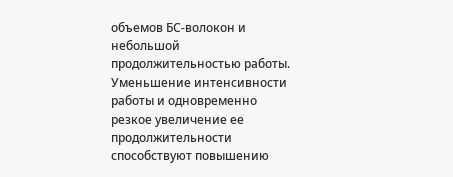объемов БС-волокон и небольшой продолжительностью работы. Уменьшение интенсивности работы и одновременно резкое увеличение ее продолжительности способствуют повышению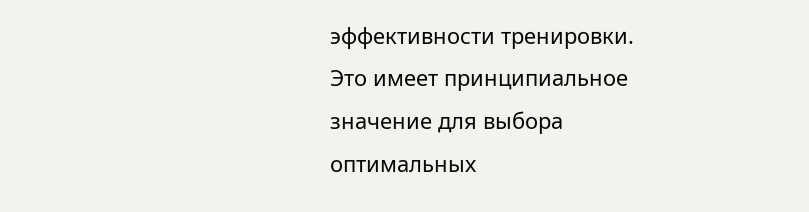эффективности тренировки. Это имеет принципиальное значение для выбора оптимальных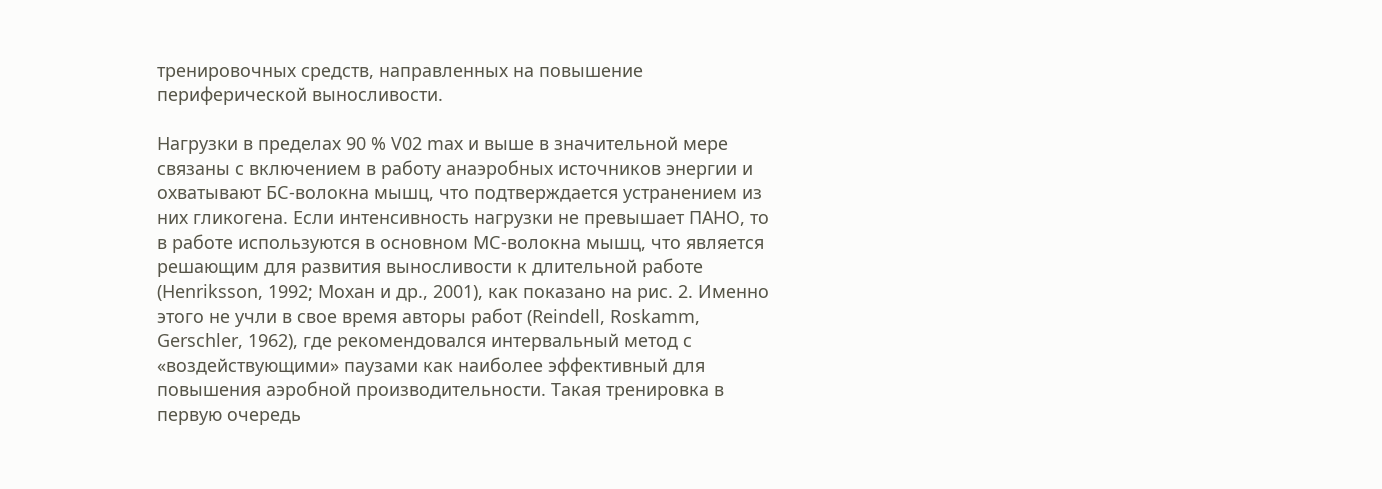тренировочных средств, направленных на повышение периферической выносливости.

Нагрузки в пределах 90 % V02 mах и выше в значительной мере связаны с включением в работу анаэробных источников энергии и охватывают БС-волокна мышц, что подтверждается устранением из них гликогена. Если интенсивность нагрузки не превышает ПАНО, то в работе используются в основном МС-волокна мышц, что является решающим для развития выносливости к длительной работе (Henriksson, 1992; Мохан и др., 2001), как показано на рис. 2. Именно этого не учли в свое время авторы работ (Reindell, Roskamm, Gerschler, 1962), где рекомендовался интервальный метод с «воздействующими» паузами как наиболее эффективный для повышения аэробной производительности. Такая тренировка в первую очередь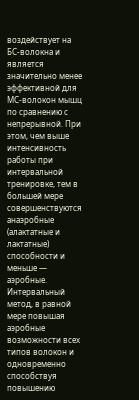воздействует на БС-волокна и является значительно менее эффективной для МС-волокон мышц по сравнению с непрерывной. При этом, чем выше интенсивность работы при интервальной тренировке, тем в большей мере совершенствуются анаэробные (алактатные и лактатные) способности и меньше — аэробные. Интервальный метод, в равной мере повышая аэробные возможности всех типов волокон и одновременно способствуя повышению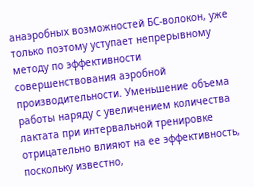анаэробных возможностей БС-волокон, уже только поэтому уступает непрерывному методу по эффективности совершенствования аэробной производительности. Уменьшение объема работы наряду с увеличением количества лактата при интервальной тренировке отрицательно влияют на ее эффективность, поскольку известно,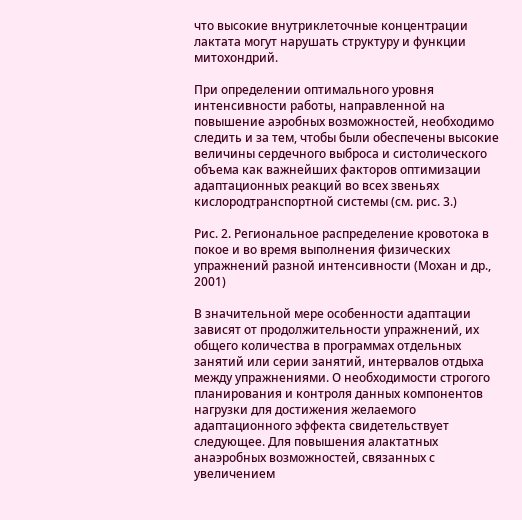что высокие внутриклеточные концентрации лактата могут нарушать структуру и функции митохондрий.

При определении оптимального уровня интенсивности работы, направленной на повышение аэробных возможностей, необходимо следить и за тем, чтобы были обеспечены высокие величины сердечного выброса и систолического объема как важнейших факторов оптимизации адаптационных реакций во всех звеньях кислородтранспортной системы (см. рис. 3.)

Рис. 2. Региональное распределение кровотока в покое и во время выполнения физических упражнений разной интенсивности (Мохан и др., 2001)

В значительной мере особенности адаптации зависят от продолжительности упражнений, их общего количества в программах отдельных занятий или серии занятий, интервалов отдыха между упражнениями. О необходимости строгого планирования и контроля данных компонентов нагрузки для достижения желаемого адаптационного эффекта свидетельствует следующее. Для повышения алактатных анаэробных возможностей, связанных с увеличением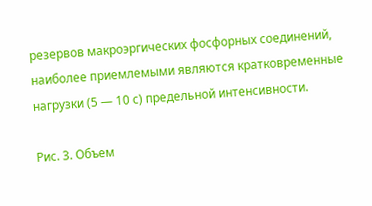резервов макроэргических фосфорных соединений, наиболее приемлемыми являются кратковременные нагрузки (5 — 10 с) предельной интенсивности.

Рис. 3. Объем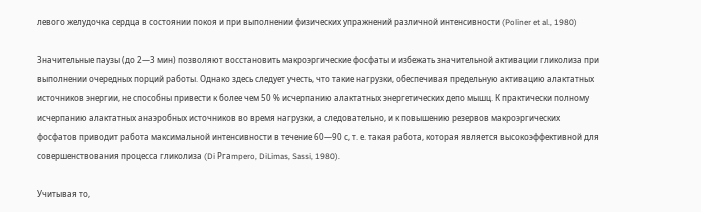левого желудочка сердца в состоянии покоя и при выполнении физических упражнений различной интенсивности (Poliner et al., 1980)

Значительные паузы (до 2—3 мин) позволяют восстановить макроэргические фосфаты и избежать значительной активации гликолиза при выполнении очередных порций работы. Однако здесь следует учесть, что такие нагрузки, обеспечивая предельную активацию алактатных источников энергии, не способны привести к более чем 50 % исчерпанию алактатных энергетических депо мышц. К практически полному исчерпанию алактатных анаэробных источников во время нагрузки, а следовательно, и к повышению резервов макроэргических фосфатов приводит работа максимальной интенсивности в течение 60—90 с, т. е. такая работа, которая является высокоэффективной для совершенствования процесса гликолиза (Di Ргаmpero, DiLimas, Sassi, 1980).

Учитывая то,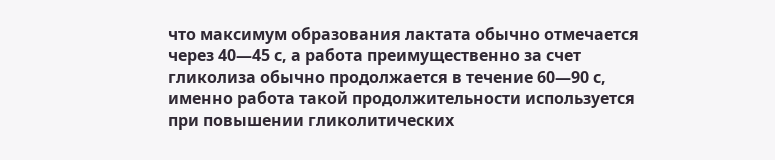что максимум образования лактата обычно отмечается через 40—45 с, а работа преимущественно за счет гликолиза обычно продолжается в течение 60—90 с, именно работа такой продолжительности используется при повышении гликолитических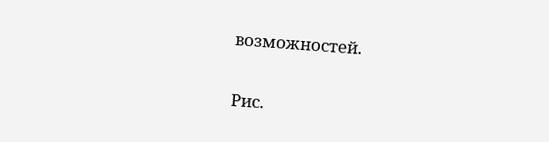возможностей.


Рис.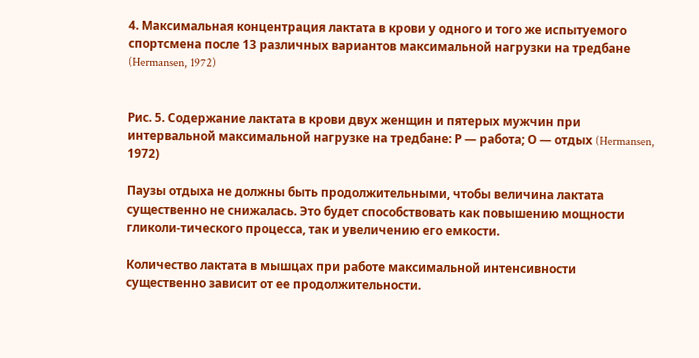4. Максимальная концентрация лактата в крови у одного и того же испытуемого спортсмена после 13 различных вариантов максимальной нагрузки на тредбане (Hermansen, 1972)


Рис. 5. Содержание лактата в крови двух женщин и пятерых мужчин при интервальной максимальной нагрузке на тредбане: Р — работа; О — отдых (Hermansen, 1972)

Паузы отдыха не должны быть продолжительными, чтобы величина лактата существенно не снижалась. Это будет способствовать как повышению мощности гликоли-тического процесса, так и увеличению его емкости.

Количество лактата в мышцах при работе максимальной интенсивности существенно зависит от ее продолжительности.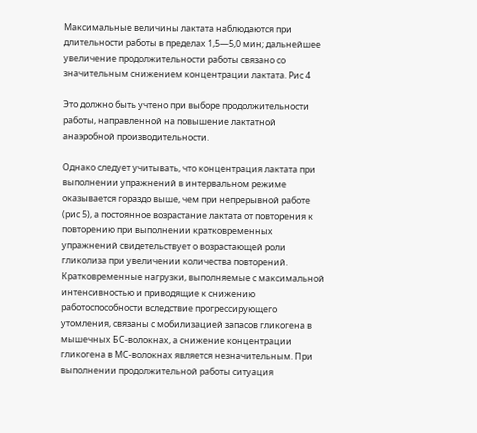Максимальные величины лактата наблюдаются при длительности работы в пределах 1,5—5,0 мин; дальнейшее увеличение продолжительности работы связано со значительным снижением концентрации лактата. Рис 4

Это должно быть учтено при выборе продолжительности работы, направленной на повышение лактатной анаэробной производительности.

Однако следует учитывать, что концентрация лактата при выполнении упражнений в интервальном режиме оказывается гораздо выше, чем при непрерывной работе (рис 5), а постоянное возрастание лактата от повторения к повторению при выполнении кратковременных упражнений свидетельствует о возрастающей роли гликолиза при увеличении количества повторений. Кратковременные нагрузки, выполняемые с максимальной интенсивностью и приводящие к снижению работоспособности вследствие прогрессирующего утомления, связаны с мобилизацией запасов гликогена в мышечных БС-волокнах, а снижение концентрации гликогена в МС-волокнах является незначительным. При выполнении продолжительной работы ситуация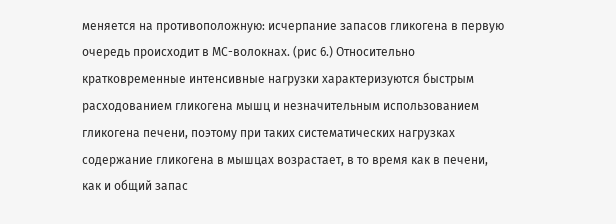меняется на противоположную: исчерпание запасов гликогена в первую очередь происходит в МС-волокнах. (рис 6.) Относительно кратковременные интенсивные нагрузки характеризуются быстрым расходованием гликогена мышц и незначительным использованием гликогена печени, поэтому при таких систематических нагрузках содержание гликогена в мышцах возрастает, в то время как в печени, как и общий запас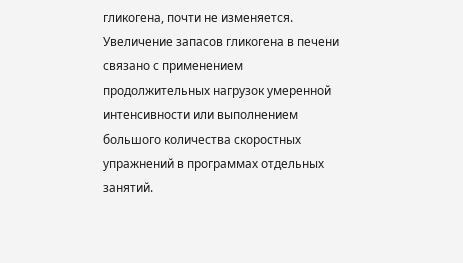гликогена, почти не изменяется. Увеличение запасов гликогена в печени связано с применением продолжительных нагрузок умеренной интенсивности или выполнением большого количества скоростных упражнений в программах отдельных занятий.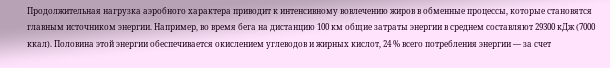Продолжительная нагрузка аэробного характера приводит к интенсивному вовлечению жиров в обменные процессы, которые становятся главным источником энергии. Например, во время бега на дистанцию 100 км общие затраты энергии в среднем составляют 29300 кДж (7000 ккал). Половина этой энергии обеспечивается окислением углеводов и жирных кислот, 24 % всего потребления энергии — за счет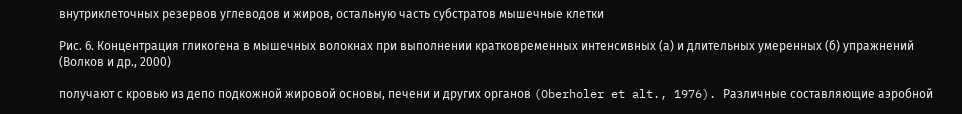внутриклеточных резервов углеводов и жиров, остальную часть субстратов мышечные клетки

Рис. 6. Концентрация гликогена в мышечных волокнах при выполнении кратковременных интенсивных (а) и длительных умеренных (б) упражнений (Волков и др., 2000)

получают с кровью из депо подкожной жировой основы, печени и других органов (Oberholer et alt., 1976). Различные составляющие аэробной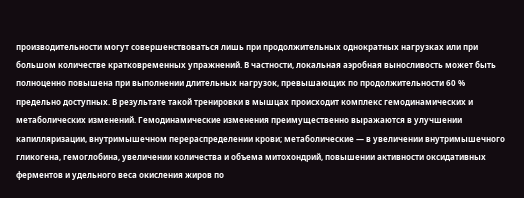производительности могут совершенствоваться лишь при продолжительных однократных нагрузках или при большом количестве кратковременных упражнений. В частности, локальная аэробная выносливость может быть полноценно повышена при выполнении длительных нагрузок, превышающих по продолжительности 60 % предельно доступных. В результате такой тренировки в мышцах происходит комплекс гемодинамических и метаболических изменений. Гемодинамические изменения преимущественно выражаются в улучшении капилляризации, внутримышечном перераспределении крови; метаболические — в увеличении внутримышечного гликогена, гемоглобина, увеличении количества и объема митохондрий, повышении активности оксидативных ферментов и удельного веса окисления жиров по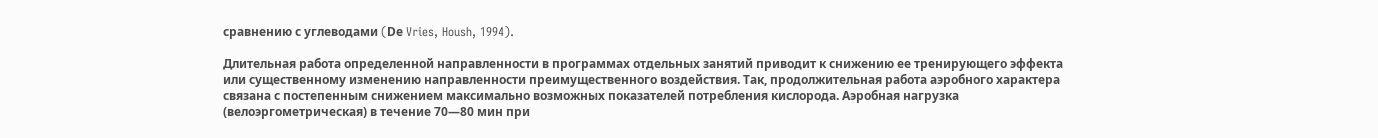сравнению с углеводами (Dе Vries, Housh, 1994).

Длительная работа определенной направленности в программах отдельных занятий приводит к снижению ее тренирующего эффекта или существенному изменению направленности преимущественного воздействия. Так, продолжительная работа аэробного характера связана с постепенным снижением максимально возможных показателей потребления кислорода. Аэробная нагрузка (велоэргометрическая) в течение 70—80 мин при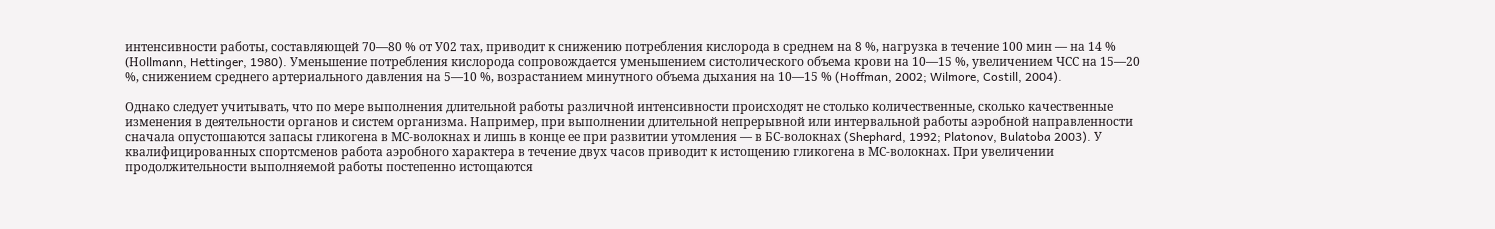интенсивности работы, составляющей 70—80 % от У02 тах, приводит к снижению потребления кислорода в среднем на 8 %, нагрузка в течение 100 мин — на 14 % (Ноllmann, Hettinger, 1980). Уменьшение потребления кислорода сопровождается уменьшением систолического объема крови на 10—15 %, увеличением ЧСС на 15—20 %, снижением среднего артериального давления на 5—10 %, возрастанием минутного объема дыхания на 10—15 % (Hoffman, 2002; Wilmore, Costill, 2004).

Однако следует учитывать, что по мере выполнения длительной работы различной интенсивности происходят не столько количественные, сколько качественные изменения в деятельности органов и систем организма. Например, при выполнении длительной непрерывной или интервальной работы аэробной направленности сначала опустошаются запасы гликогена в МС-волокнах и лишь в конце ее при развитии утомления — в БС-волокнах (Shephard, 1992; Platonov, Bulatoba 2003). У квалифицированных спортсменов работа аэробного характера в течение двух часов приводит к истощению гликогена в МС-волокнах. При увеличении продолжительности выполняемой работы постепенно истощаются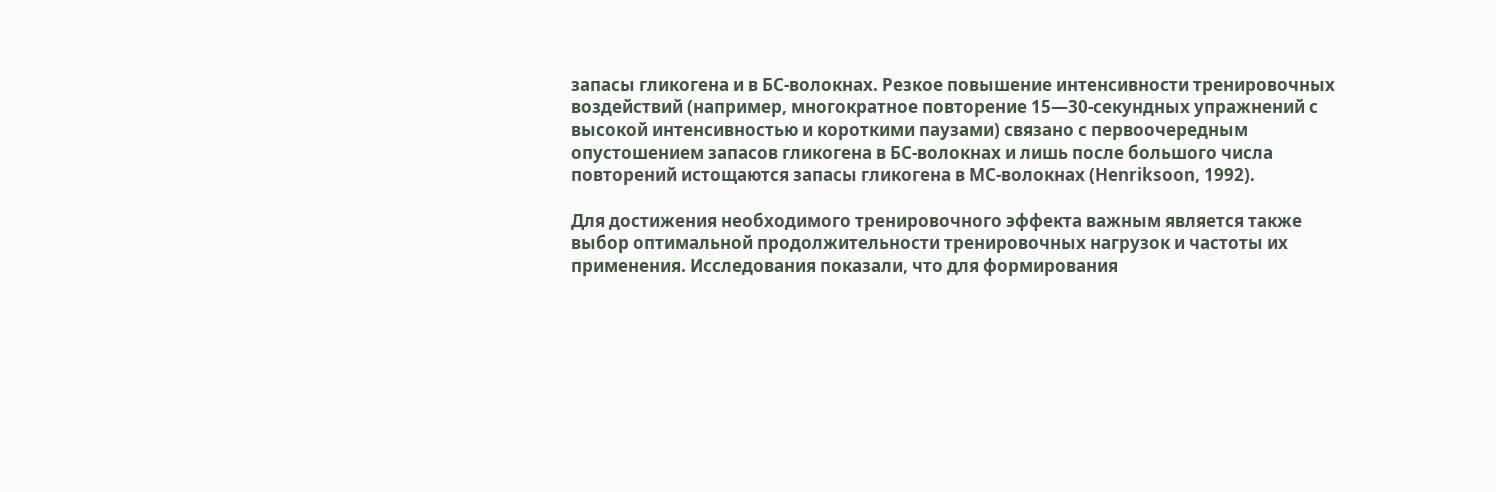запасы гликогена и в БС-волокнах. Резкое повышение интенсивности тренировочных воздействий (например, многократное повторение 15—30-секундных упражнений с высокой интенсивностью и короткими паузами) связано с первоочередным опустошением запасов гликогена в БС-волокнах и лишь после большого числа повторений истощаются запасы гликогена в МС-волокнах (Henriksoon, 1992).

Для достижения необходимого тренировочного эффекта важным является также выбор оптимальной продолжительности тренировочных нагрузок и частоты их применения. Исследования показали, что для формирования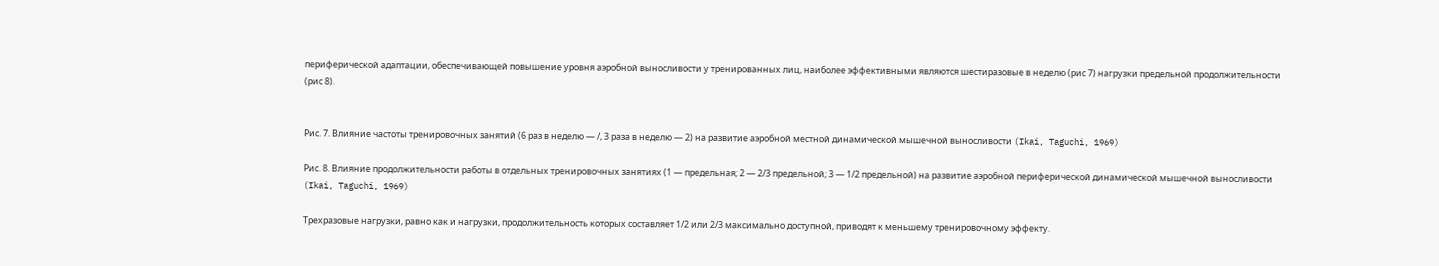периферической адаптации, обеспечивающей повышение уровня аэробной выносливости у тренированных лиц, наиболее эффективными являются шестиразовые в неделю (рис 7) нагрузки предельной продолжительности (рис 8).


Рис. 7. Влияние частоты тренировочных занятий (6 раз в неделю — /, 3 раза в неделю — 2) на развитие аэробной местной динамической мышечной выносливости (Ikai, Taguchi, 1969)

Рис. 8. Влияние продолжительности работы в отдельных тренировочных занятиях (1 — предельная; 2 — 2/3 предельной; 3 — 1/2 предельной) на развитие аэробной периферической динамической мышечной выносливости (Ikai, Taguchi, 1969)

Трехразовые нагрузки, равно как и нагрузки, продолжительность которых составляет 1/2 или 2/3 максимально доступной, приводят к меньшему тренировочному эффекту.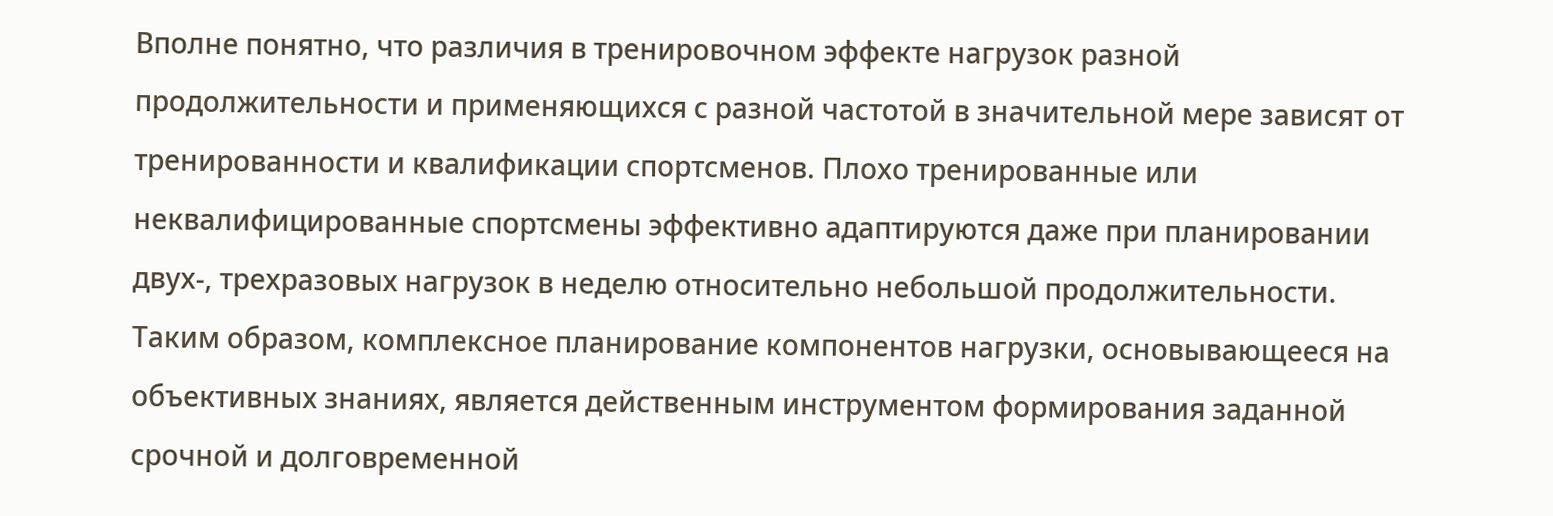Вполне понятно, что различия в тренировочном эффекте нагрузок разной продолжительности и применяющихся с разной частотой в значительной мере зависят от тренированности и квалификации спортсменов. Плохо тренированные или неквалифицированные спортсмены эффективно адаптируются даже при планировании двух-, трехразовых нагрузок в неделю относительно небольшой продолжительности. Таким образом, комплексное планирование компонентов нагрузки, основывающееся на объективных знаниях, является действенным инструментом формирования заданной срочной и долговременной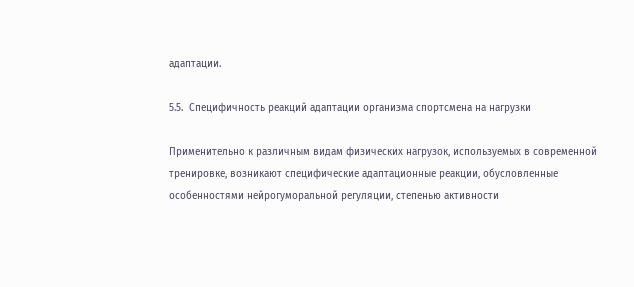адаптации.

5.5.  Специфичность реакций адаптации организма спортсмена на нагрузки

Применительно к различным видам физических нагрузок, используемых в современной тренировке, возникают специфические адаптационные реакции, обусловленные особенностями нейрогуморальной регуляции, степенью активности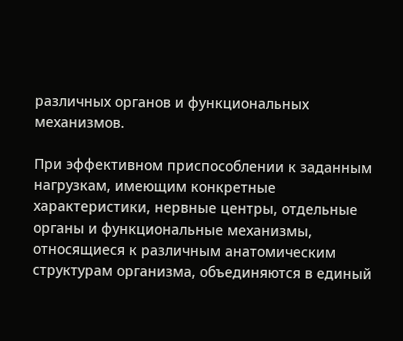различных органов и функциональных механизмов.

При эффективном приспособлении к заданным нагрузкам, имеющим конкретные характеристики, нервные центры, отдельные органы и функциональные механизмы, относящиеся к различным анатомическим структурам организма, объединяются в единый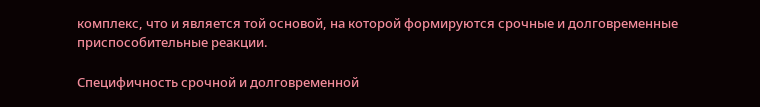комплекс, что и является той основой, на которой формируются срочные и долговременные приспособительные реакции.

Специфичность срочной и долговременной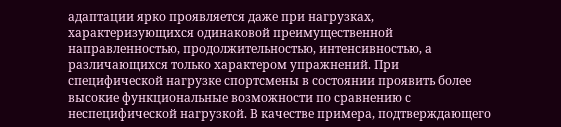адаптации ярко проявляется даже при нагрузках, характеризующихся одинаковой преимущественной направленностью, продолжительностью, интенсивностью, а различающихся только характером упражнений. При специфической нагрузке спортсмены в состоянии проявить более высокие функциональные возможности по сравнению с неспецифической нагрузкой. В качестве примера, подтверждающего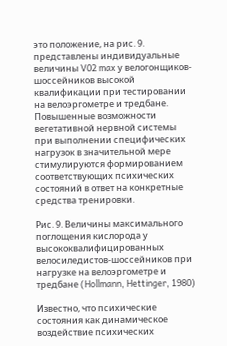это положение, на рис. 9. представлены индивидуальные величины V02 max у велогонщиков-шоссейников высокой квалификации при тестировании на велоэргометре и тредбане. Повышенные возможности вегетативной нервной системы при выполнении специфических нагрузок в значительной мере стимулируются формированием соответствующих психических состояний в ответ на конкретные средства тренировки.

Рис. 9. Величины максимального поглощения кислорода у высококвалифицированных велосиледистов-шоссейников при нагрузке на велоэргометре и тредбане (Hollmann, Hettinger, 1980)

Известно, что психические состояния как динамическое воздействие психических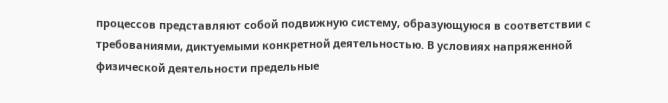процессов представляют собой подвижную систему, образующуюся в соответствии с требованиями, диктуемыми конкретной деятельностью. В условиях напряженной физической деятельности предельные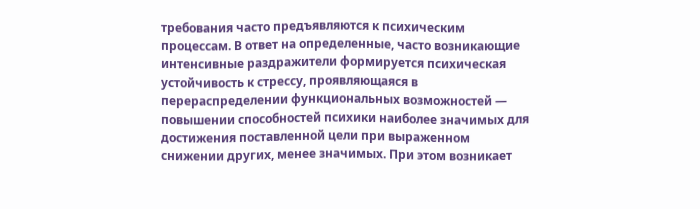требования часто предъявляются к психическим процессам. В ответ на определенные, часто возникающие интенсивные раздражители формируется психическая устойчивость к стрессу, проявляющаяся в перераспределении функциональных возможностей — повышении способностей психики наиболее значимых для достижения поставленной цели при выраженном снижении других, менее значимых. При этом возникает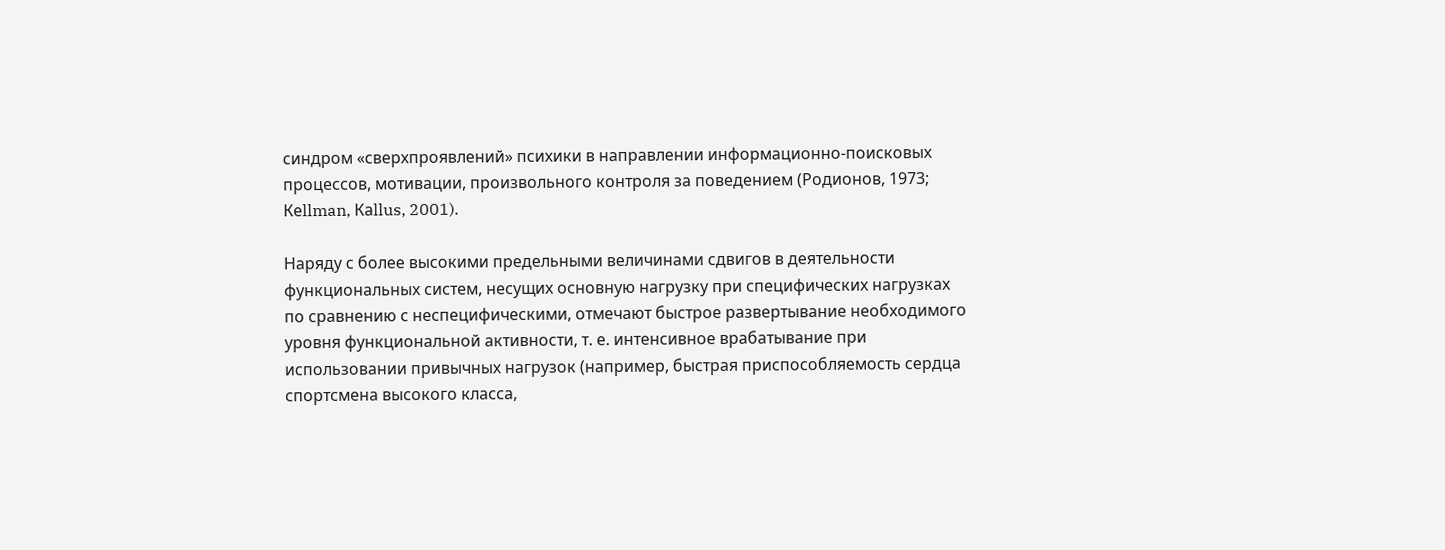синдром «сверхпроявлений» психики в направлении информационно-поисковых процессов, мотивации, произвольного контроля за поведением (Родионов, 1973; Кеllman, Каllus, 2001).

Наряду с более высокими предельными величинами сдвигов в деятельности функциональных систем, несущих основную нагрузку при специфических нагрузках по сравнению с неспецифическими, отмечают быстрое развертывание необходимого уровня функциональной активности, т. е. интенсивное врабатывание при использовании привычных нагрузок (например, быстрая приспособляемость сердца спортсмена высокого класса,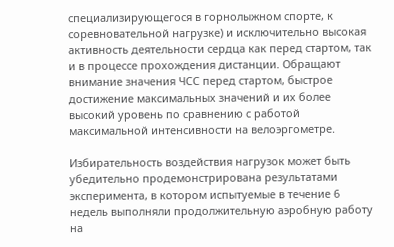специализирующегося в горнолыжном спорте, к соревновательной нагрузке) и исключительно высокая активность деятельности сердца как перед стартом, так и в процессе прохождения дистанции. Обращают внимание значения ЧСС перед стартом, быстрое достижение максимальных значений и их более высокий уровень по сравнению с работой максимальной интенсивности на велоэргометре.

Избирательность воздействия нагрузок может быть убедительно продемонстрирована результатами эксперимента, в котором испытуемые в течение 6 недель выполняли продолжительную аэробную работу на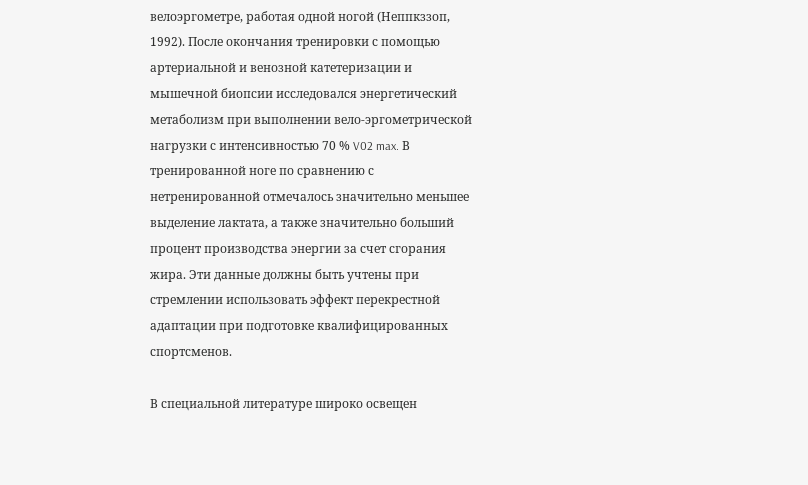велоэргометре, работая одной ногой (Неппкззоп, 1992). После окончания тренировки с помощью артериальной и венозной катетеризации и мышечной биопсии исследовался энергетический метаболизм при выполнении вело-эргометрической нагрузки с интенсивностью 70 % V02 max. В тренированной ноге по сравнению с нетренированной отмечалось значительно меньшее выделение лактата, а также значительно больший процент производства энергии за счет сгорания жира. Эти данные должны быть учтены при стремлении использовать эффект перекрестной адаптации при подготовке квалифицированных спортсменов.

В специальной литературе широко освещен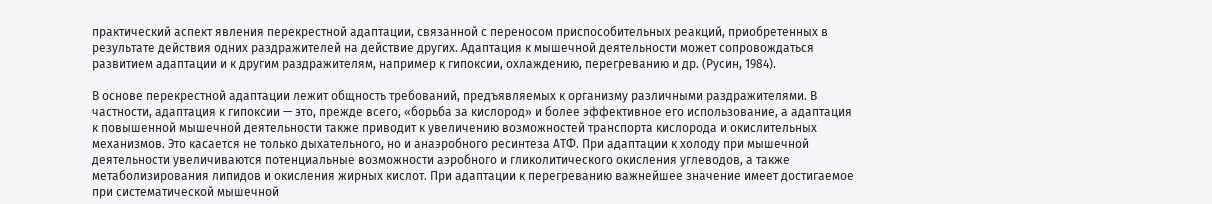практический аспект явления перекрестной адаптации, связанной с переносом приспособительных реакций, приобретенных в результате действия одних раздражителей на действие других. Адаптация к мышечной деятельности может сопровождаться развитием адаптации и к другим раздражителям, например к гипоксии, охлаждению, перегреванию и др. (Русин, 1984).

В основе перекрестной адаптации лежит общность требований, предъявляемых к организму различными раздражителями. В частности, адаптация к гипоксии — это, прежде всего, «борьба за кислород» и более эффективное его использование, а адаптация к повышенной мышечной деятельности также приводит к увеличению возможностей транспорта кислорода и окислительных механизмов. Это касается не только дыхательного, но и анаэробного ресинтеза АТФ. При адаптации к холоду при мышечной деятельности увеличиваются потенциальные возможности аэробного и гликолитического окисления углеводов, а также метаболизирования липидов и окисления жирных кислот. При адаптации к перегреванию важнейшее значение имеет достигаемое при систематической мышечной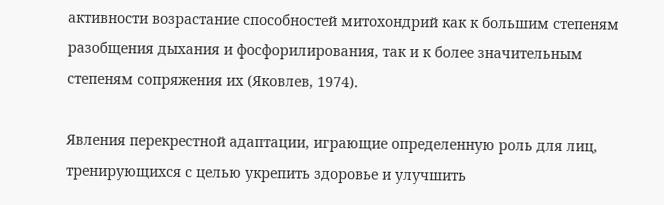активности возрастание способностей митохондрий как к большим степеням разобщения дыхания и фосфорилирования, так и к более значительным степеням сопряжения их (Яковлев, 1974).

Явления перекрестной адаптации, играющие определенную роль для лиц, тренирующихся с целью укрепить здоровье и улучшить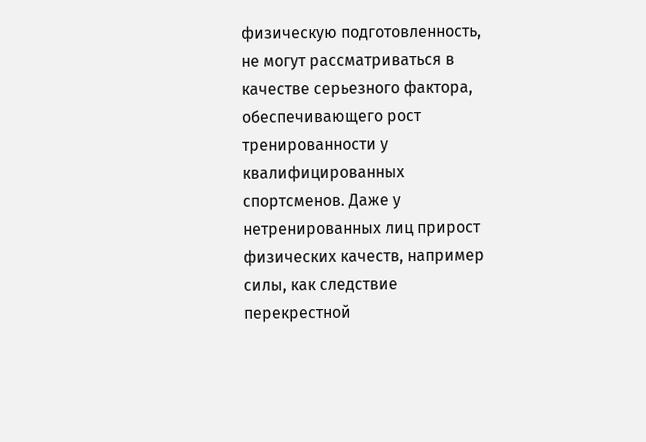физическую подготовленность, не могут рассматриваться в качестве серьезного фактора, обеспечивающего рост тренированности у квалифицированных спортсменов. Даже у нетренированных лиц прирост физических качеств, например силы, как следствие перекрестной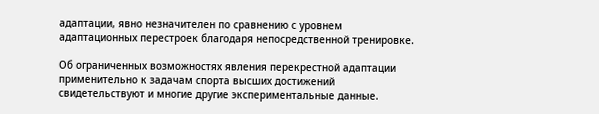адаптации, явно незначителен по сравнению с уровнем адаптационных перестроек благодаря непосредственной тренировке.

Об ограниченных возможностях явления перекрестной адаптации применительно к задачам спорта высших достижений свидетельствуют и многие другие экспериментальные данные.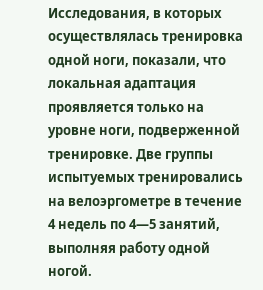Исследования, в которых осуществлялась тренировка одной ноги, показали, что локальная адаптация проявляется только на уровне ноги, подверженной тренировке. Две группы испытуемых тренировались на велоэргометре в течение 4 недель по 4—5 занятий, выполняя работу одной ногой.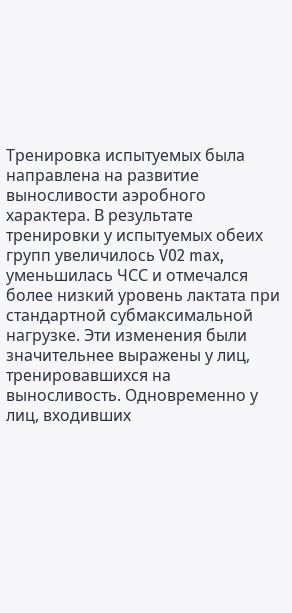Тренировка испытуемых была направлена на развитие выносливости аэробного характера. В результате тренировки у испытуемых обеих групп увеличилось V02 max, уменьшилась ЧСС и отмечался более низкий уровень лактата при стандартной субмаксимальной нагрузке. Эти изменения были значительнее выражены у лиц, тренировавшихся на выносливость. Одновременно у лиц, входивших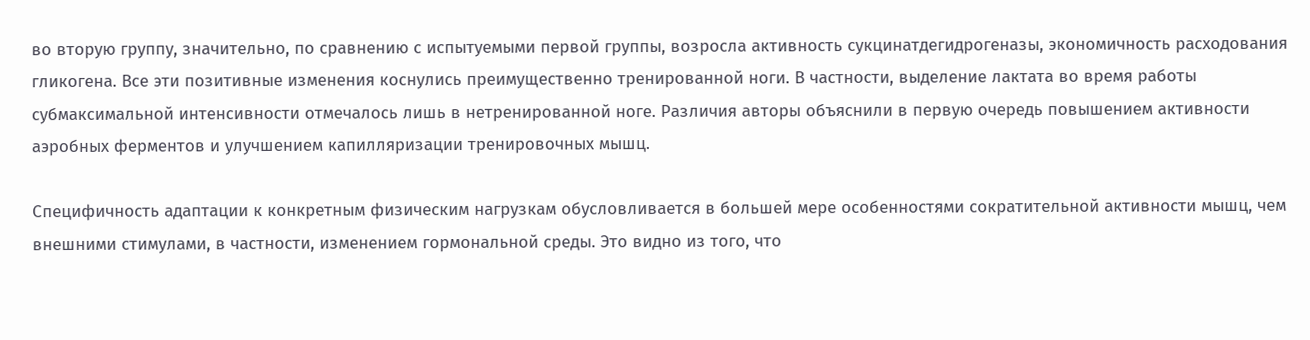во вторую группу, значительно, по сравнению с испытуемыми первой группы, возросла активность сукцинатдегидрогеназы, экономичность расходования гликогена. Все эти позитивные изменения коснулись преимущественно тренированной ноги. В частности, выделение лактата во время работы субмаксимальной интенсивности отмечалось лишь в нетренированной ноге. Различия авторы объяснили в первую очередь повышением активности аэробных ферментов и улучшением капилляризации тренировочных мышц.

Специфичность адаптации к конкретным физическим нагрузкам обусловливается в большей мере особенностями сократительной активности мышц, чем внешними стимулами, в частности, изменением гормональной среды. Это видно из того, что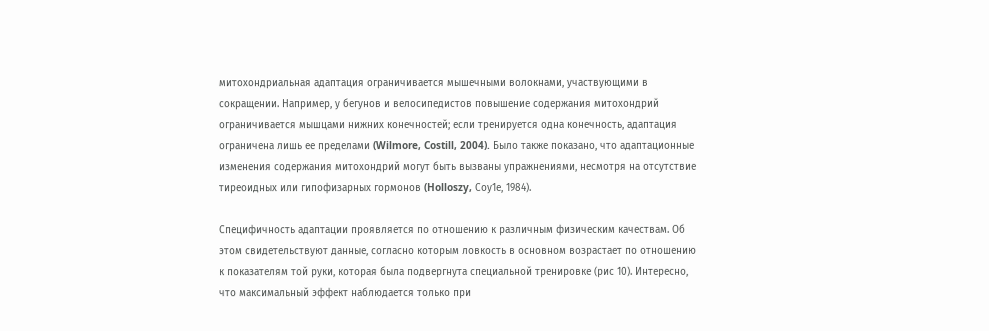митохондриальная адаптация ограничивается мышечными волокнами, участвующими в сокращении. Например, у бегунов и велосипедистов повышение содержания митохондрий ограничивается мышцами нижних конечностей; если тренируется одна конечность, адаптация ограничена лишь ее пределами (Wilmore, Costill, 2004). Было также показано, что адаптационные изменения содержания митохондрий могут быть вызваны упражнениями, несмотря на отсутствие тиреоидных или гипофизарных гормонов (Holloszy, Соу1е, 1984).

Специфичность адаптации проявляется по отношению к различным физическим качествам. Об этом свидетельствуют данные, согласно которым ловкость в основном возрастает по отношению к показателям той руки, которая была подвергнута специальной тренировке (рис 10). Интересно, что максимальный эффект наблюдается только при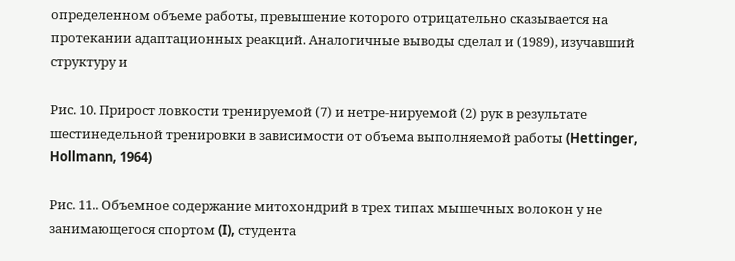определенном объеме работы, превышение которого отрицательно сказывается на протекании адаптационных реакций. Аналогичные выводы сделал и (1989), изучавший структуру и

Рис. 10. Прирост ловкости тренируемой (7) и нетре-нируемой (2) рук в результате шестинедельной тренировки в зависимости от объема выполняемой работы (Hettinger, Hollmann, 1964)

Рис. 11.. Объемное содержание митохондрий в трех типах мышечных волокон у не занимающегося спортом (I), студента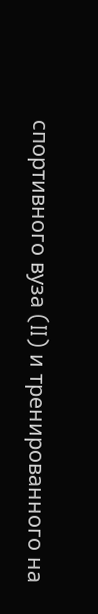спортивного вуза (II) и тренированного на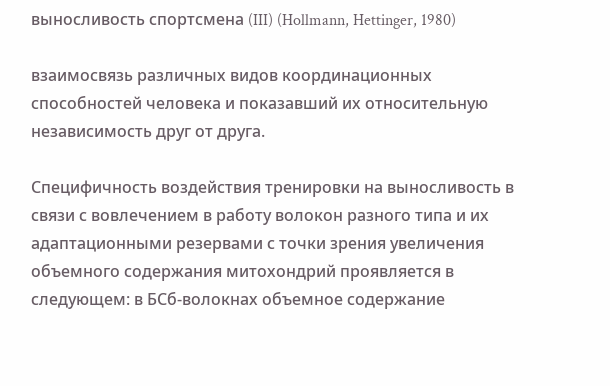выносливость спортсмена (III) (Hollmann, Hettinger, 1980)

взаимосвязь различных видов координационных способностей человека и показавший их относительную независимость друг от друга.

Специфичность воздействия тренировки на выносливость в связи с вовлечением в работу волокон разного типа и их адаптационными резервами с точки зрения увеличения объемного содержания митохондрий проявляется в следующем: в БСб-волокнах объемное содержание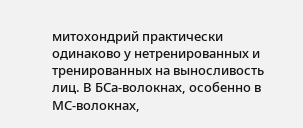митохондрий практически одинаково у нетренированных и тренированных на выносливость лиц. В БСа-волокнах, особенно в МС-волокнах,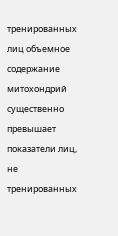тренированных лиц объемное содержание митохондрий существенно превышает показатели лиц, не тренированных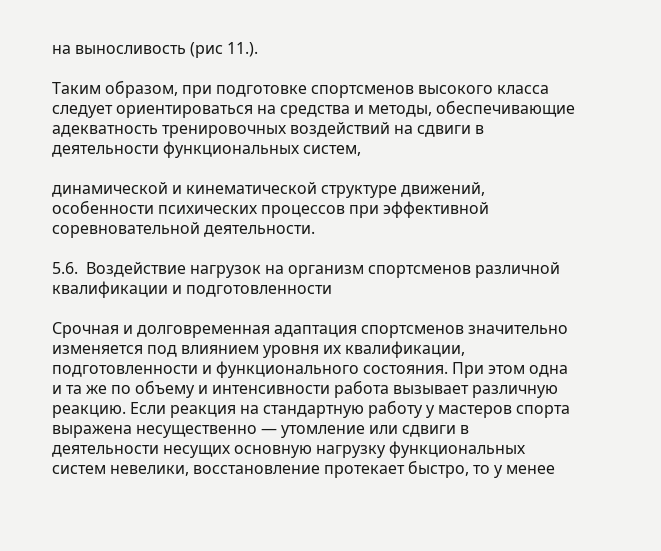на выносливость (рис 11.).

Таким образом, при подготовке спортсменов высокого класса следует ориентироваться на средства и методы, обеспечивающие адекватность тренировочных воздействий на сдвиги в деятельности функциональных систем,

динамической и кинематической структуре движений, особенности психических процессов при эффективной соревновательной деятельности.

5.6.  Воздействие нагрузок на организм спортсменов различной квалификации и подготовленности

Срочная и долговременная адаптация спортсменов значительно изменяется под влиянием уровня их квалификации, подготовленности и функционального состояния. При этом одна и та же по объему и интенсивности работа вызывает различную реакцию. Если реакция на стандартную работу у мастеров спорта выражена несущественно — утомление или сдвиги в деятельности несущих основную нагрузку функциональных систем невелики, восстановление протекает быстро, то у менее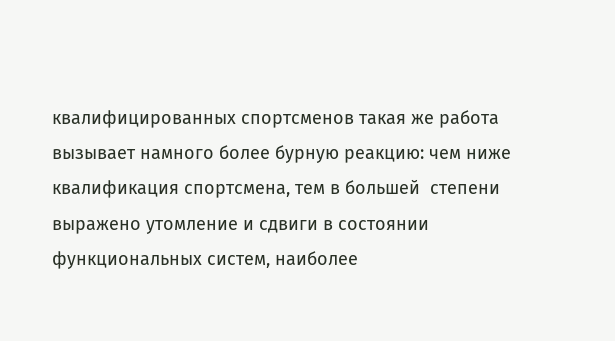квалифицированных спортсменов такая же работа вызывает намного более бурную реакцию: чем ниже квалификация спортсмена, тем в большей  степени выражено утомление и сдвиги в состоянии функциональных систем, наиболее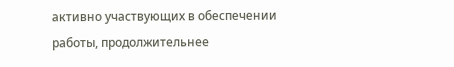активно участвующих в обеспечении работы, продолжительнее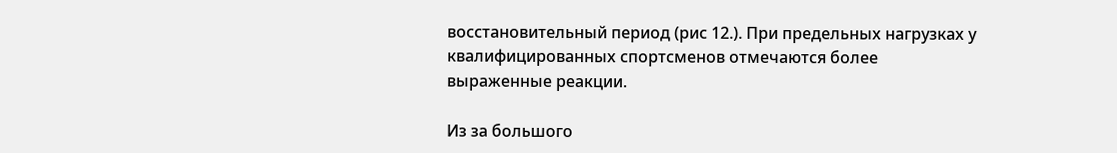восстановительный период (рис 12.). При предельных нагрузках у квалифицированных спортсменов отмечаются более выраженные реакции.

Из за большого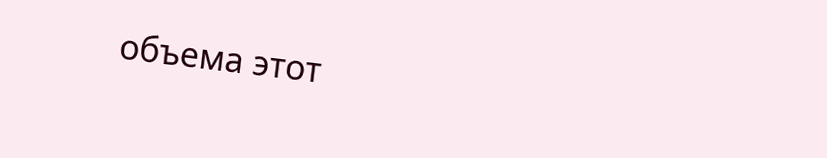объема этот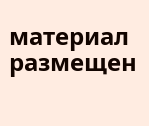материал размещен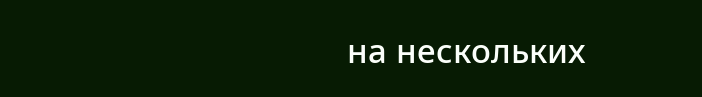на нескольких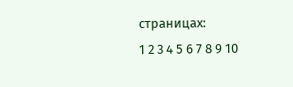страницах:
1 2 3 4 5 6 7 8 9 10